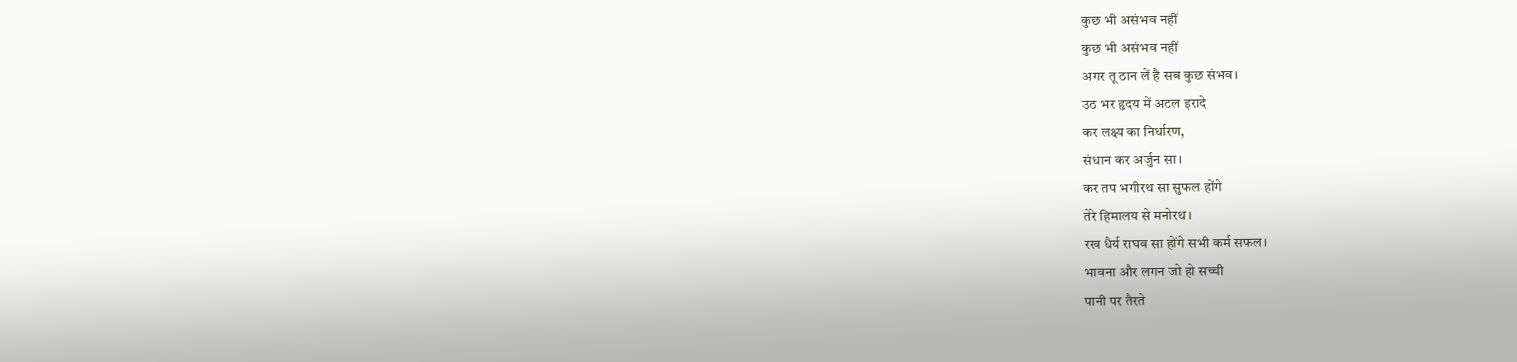कुछ भी असंभव नहीं
कुछ भी असंभव नहीं
अगर तू ठान लें है सब कुछ संभव।
उठ भर हृदय में अटल इरादे
कर लक्ष्य का निर्धारण,
संधान कर अर्जुन सा।
कर तप भगीरथ सा सुफल होंगे
तेरे हिमालय से मनोरथ।
रख धैर्य राघव सा होंगे सभी कर्म सफल।
भावना और लगन जो हो सच्ची
पानी पर तैरते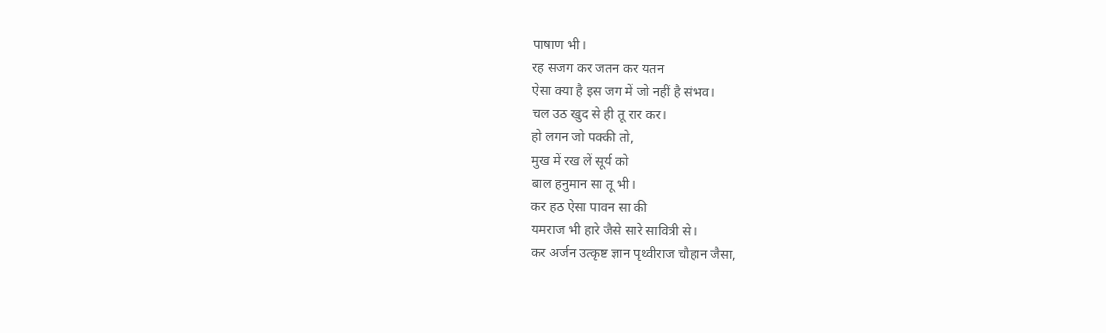पाषाण भी।
रह सजग कर जतन कर यतन
ऐसा क्या है इस जग में जो नहीं है संभव।
चल उठ खुद से ही तू रार कर।
हो लगन जो पक्की तो,
मुख में रख लें सूर्य को
बाल हनुमान सा तू भी।
कर हठ ऐसा पावन सा की
यमराज भी हारे जैसे सारे सावित्री से।
कर अर्जन उत्कृष्ट ज्ञान पृथ्वीराज चौहान जैसा,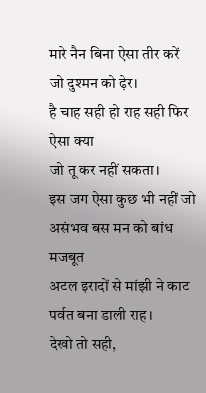मारे नैन बिना ऐसा तीर करें जो दुश्मन को ढ़ेर।
है चाह सही हो राह सही फिर ऐसा क्या
जो तू कर नहीं सकता।
इस जग ऐसा कुछ भी नहीं जो
असंभव बस मन को बांध मजबूत
अटल इरादों से मांझी ने काट पर्वत बना डाली राह।
देखो तो सही,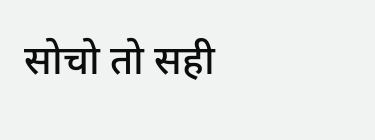सोचो तो सही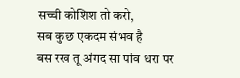सच्ची कोशिश तो करो,
सब कुछ एकदम संभव है
बस रख तू अंगद सा पांव धरा पर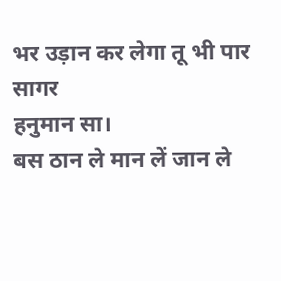भर उड़ान कर लेगा तू भी पार सागर
हनुमान सा।
बस ठान ले मान लें जान ले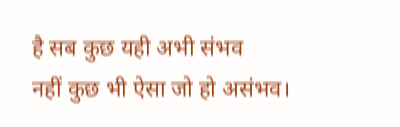है सब कुछ यही अभी संभव
नहीं कुछ भी ऐसा जो हो असंभव।